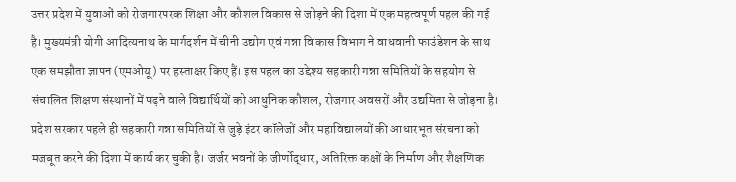उत्तर प्रदेश में युवाओं को रोजगारपरक शिक्षा और कौशल विकास से जोड़ने की दिशा में एक महत्वपूर्ण पहल की गई है। मुख्यमंत्री योगी आदित्यनाथ के मार्गदर्शन में चीनी उद्योग एवं गन्ना विकास विभाग ने वाधवानी फाउंडेशन के साथ एक समझौता ज्ञापन (एमओयू) पर हस्ताक्षर किए हैं। इस पहल का उद्देश्य सहकारी गन्ना समितियों के सहयोग से संचालित शिक्षण संस्थानों में पढ़ने वाले विद्यार्थियों को आधुनिक कौशल, रोजगार अवसरों और उद्यमिता से जोड़ना है।
प्रदेश सरकार पहले ही सहकारी गन्ना समितियों से जुड़े इंटर कॉलेजों और महाविद्यालयों की आधारभूत संरचना को मजबूत करने की दिशा में कार्य कर चुकी है। जर्जर भवनों के जीर्णोद्धार, अतिरिक्त कक्षों के निर्माण और शैक्षणिक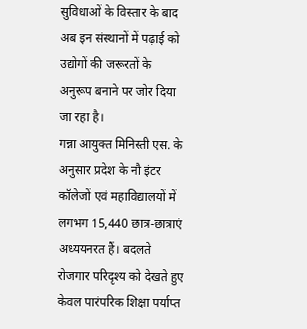सुविधाओं के विस्तार के बाद अब इन संस्थानों में पढ़ाई को उद्योगों की जरूरतों के अनुरूप बनाने पर जोर दिया जा रहा है।
गन्ना आयुक्त मिनिस्ती एस. के अनुसार प्रदेश के नौ इंटर कॉलेजों एवं महाविद्यालयों में लगभग 15,440 छात्र-छात्राएं अध्ययनरत हैं। बदलते रोजगार परिदृश्य को देखते हुए केवल पारंपरिक शिक्षा पर्याप्त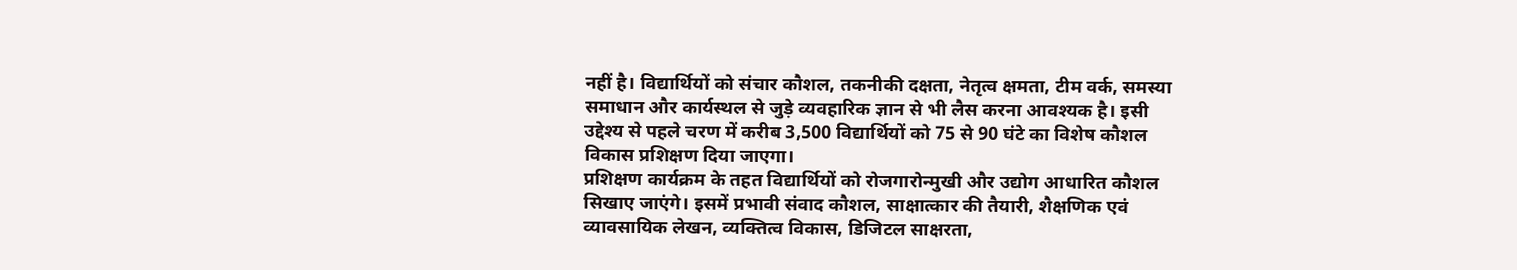नहीं है। विद्यार्थियों को संचार कौशल, तकनीकी दक्षता, नेतृत्व क्षमता, टीम वर्क, समस्या समाधान और कार्यस्थल से जुड़े व्यवहारिक ज्ञान से भी लैस करना आवश्यक है। इसी उद्देश्य से पहले चरण में करीब 3,500 विद्यार्थियों को 75 से 90 घंटे का विशेष कौशल विकास प्रशिक्षण दिया जाएगा।
प्रशिक्षण कार्यक्रम के तहत विद्यार्थियों को रोजगारोन्मुखी और उद्योग आधारित कौशल सिखाए जाएंगे। इसमें प्रभावी संवाद कौशल, साक्षात्कार की तैयारी, शैक्षणिक एवं व्यावसायिक लेखन, व्यक्तित्व विकास, डिजिटल साक्षरता,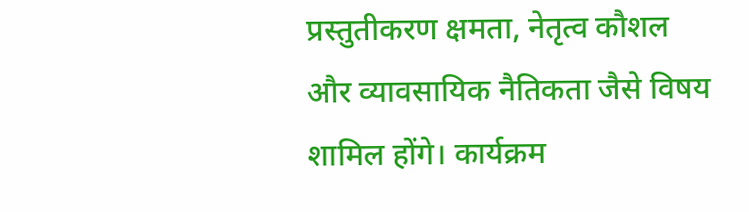प्रस्तुतीकरण क्षमता, नेतृत्व कौशल और व्यावसायिक नैतिकता जैसे विषय शामिल होंगे। कार्यक्रम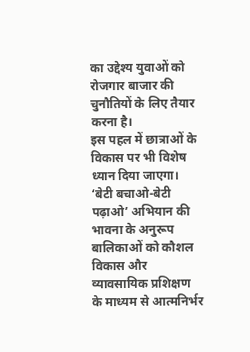का उद्देश्य युवाओं को रोजगार बाजार की चुनौतियों के लिए तैयार करना है।
इस पहल में छात्राओं के विकास पर भी विशेष ध्यान दिया जाएगा। ‘बेटी बचाओ-बेटी पढ़ाओ’ अभियान की भावना के अनुरूप बालिकाओं को कौशल विकास और व्यावसायिक प्रशिक्षण के माध्यम से आत्मनिर्भर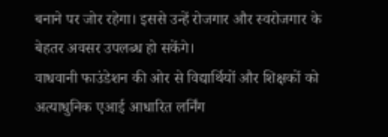बनाने पर जोर रहेगा। इससे उन्हें रोजगार और स्वरोजगार के बेहतर अवसर उपलब्ध हो सकेंगे।
वाधवानी फाउंडेशन की ओर से विद्यार्थियों और शिक्षकों को अत्याधुनिक एआई आधारित लर्निंग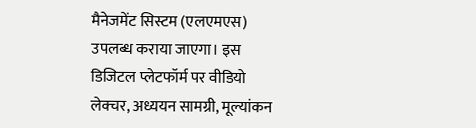मैनेजमेंट सिस्टम (एलएमएस) उपलब्ध कराया जाएगा। इस डिजिटल प्लेटफॉर्म पर वीडियो लेक्चर, अध्ययन सामग्री, मूल्यांकन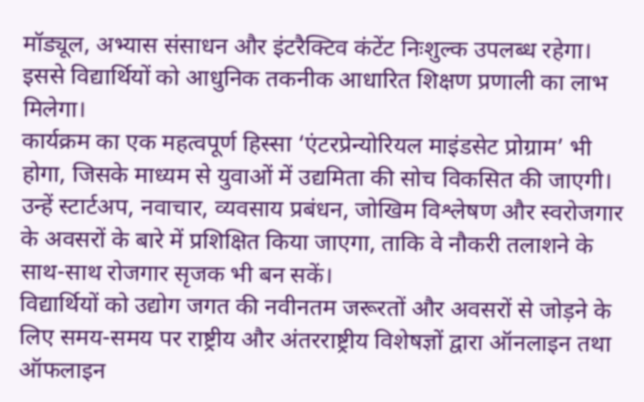मॉड्यूल, अभ्यास संसाधन और इंटरैक्टिव कंटेंट निःशुल्क उपलब्ध रहेगा। इससे विद्यार्थियों को आधुनिक तकनीक आधारित शिक्षण प्रणाली का लाभ मिलेगा।
कार्यक्रम का एक महत्वपूर्ण हिस्सा ‘एंटरप्रेन्योरियल माइंडसेट प्रोग्राम’ भी होगा, जिसके माध्यम से युवाओं में उद्यमिता की सोच विकसित की जाएगी। उन्हें स्टार्टअप, नवाचार, व्यवसाय प्रबंधन, जोखिम विश्लेषण और स्वरोजगार के अवसरों के बारे में प्रशिक्षित किया जाएगा, ताकि वे नौकरी तलाशने के साथ-साथ रोजगार सृजक भी बन सकें।
विद्यार्थियों को उद्योग जगत की नवीनतम जरूरतों और अवसरों से जोड़ने के लिए समय-समय पर राष्ट्रीय और अंतरराष्ट्रीय विशेषज्ञों द्वारा ऑनलाइन तथा ऑफलाइन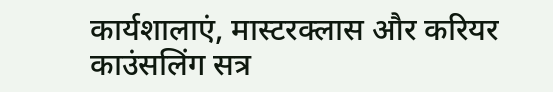कार्यशालाएं, मास्टरक्लास और करियर काउंसलिंग सत्र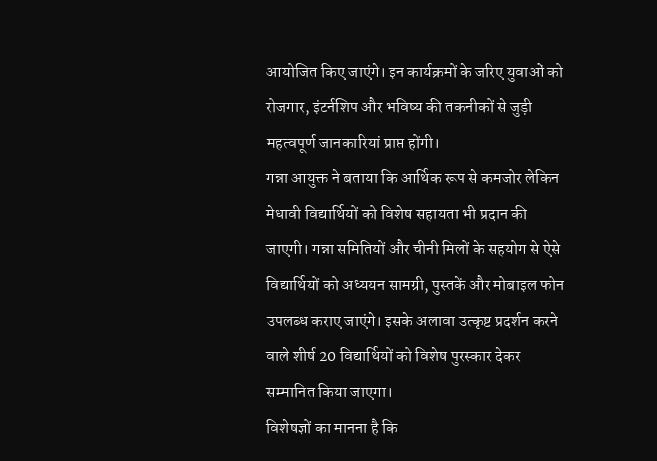आयोजित किए जाएंगे। इन कार्यक्रमों के जरिए युवाओं को रोजगार, इंटर्नशिप और भविष्य की तकनीकों से जुड़ी महत्वपूर्ण जानकारियां प्राप्त होंगी।
गन्ना आयुक्त ने बताया कि आर्थिक रूप से कमजोर लेकिन मेधावी विद्यार्थियों को विशेष सहायता भी प्रदान की जाएगी। गन्ना समितियों और चीनी मिलों के सहयोग से ऐसे विद्यार्थियों को अध्ययन सामग्री, पुस्तकें और मोबाइल फोन उपलब्ध कराए जाएंगे। इसके अलावा उत्कृष्ट प्रदर्शन करने वाले शीर्ष 20 विद्यार्थियों को विशेष पुरस्कार देकर सम्मानित किया जाएगा।
विशेषज्ञों का मानना है कि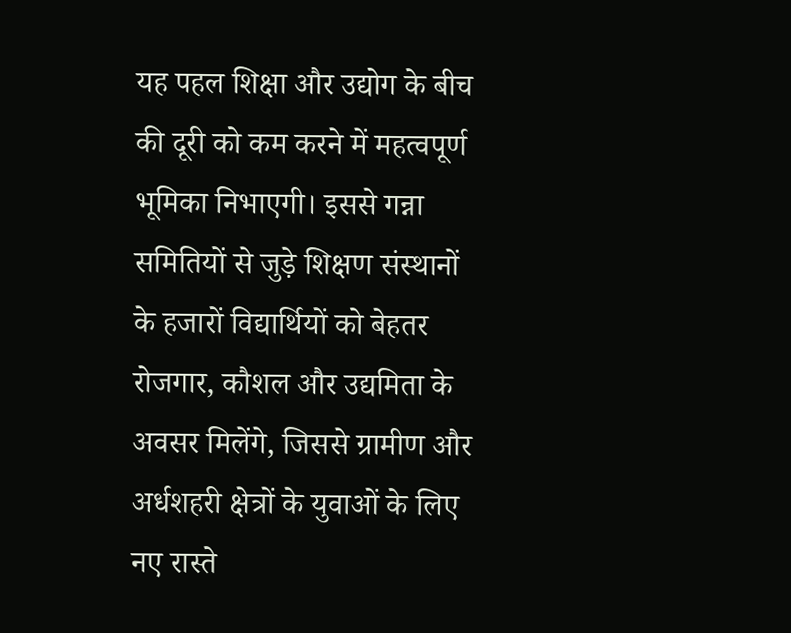यह पहल शिक्षा और उद्योग के बीच की दूरी को कम करने में महत्वपूर्ण भूमिका निभाएगी। इससे गन्ना समितियों से जुड़े शिक्षण संस्थानों के हजारों विद्यार्थियों को बेहतर रोजगार, कौशल और उद्यमिता के अवसर मिलेंगे, जिससे ग्रामीण और अर्धशहरी क्षेत्रों के युवाओं के लिए नए रास्ते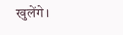खुलेंगे।